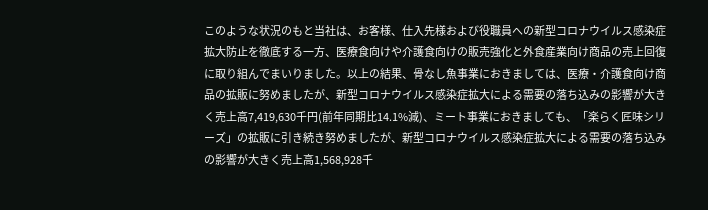このような状況のもと当社は、お客様、仕入先様および役職員への新型コロナウイルス感染症拡大防止を徹底する一方、医療食向けや介護食向けの販売強化と外食産業向け商品の売上回復に取り組んでまいりました。以上の結果、骨なし魚事業におきましては、医療・介護食向け商品の拡販に努めましたが、新型コロナウイルス感染症拡大による需要の落ち込みの影響が大きく売上高7,419,630千円(前年同期比14.1%減)、ミート事業におきましても、「楽らく匠味シリーズ」の拡販に引き続き努めましたが、新型コロナウイルス感染症拡大による需要の落ち込みの影響が大きく売上高1,568,928千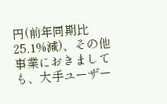円(前年同期比25.1%減)、その他事業におきましても、大手ユーザー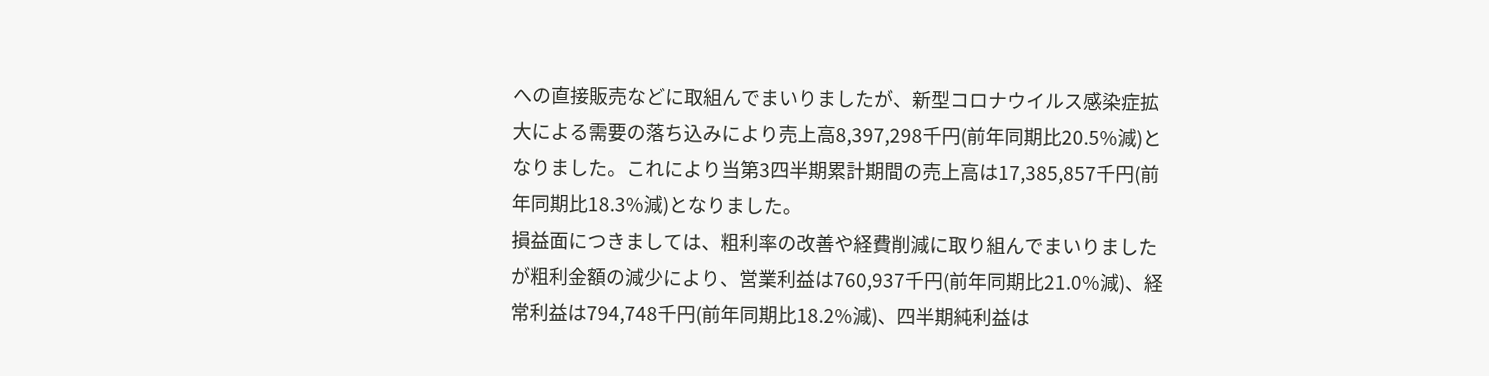への直接販売などに取組んでまいりましたが、新型コロナウイルス感染症拡大による需要の落ち込みにより売上高8,397,298千円(前年同期比20.5%減)となりました。これにより当第3四半期累計期間の売上高は17,385,857千円(前年同期比18.3%減)となりました。
損益面につきましては、粗利率の改善や経費削減に取り組んでまいりましたが粗利金額の減少により、営業利益は760,937千円(前年同期比21.0%減)、経常利益は794,748千円(前年同期比18.2%減)、四半期純利益は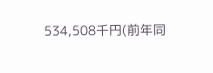534,508千円(前年同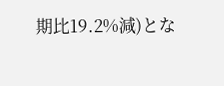期比19.2%減)とな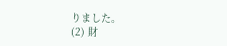りました。
(2) 財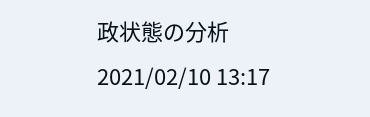政状態の分析
2021/02/10 13:17